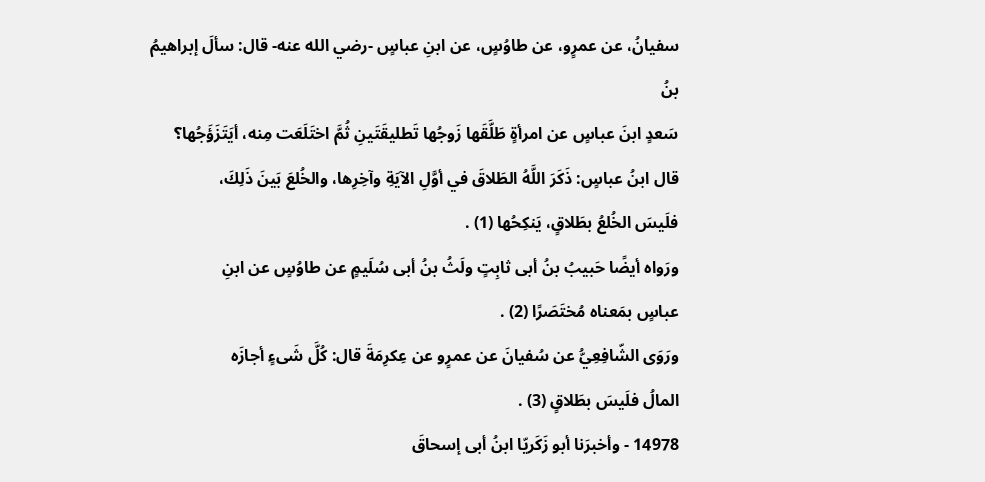سفيانُ، عن عمرٍو، عن طاوُسٍ، عن ابنِ عباسٍ -رضي الله عنه- قال: سألَ إبراهيمُ بنُ
سَعدٍ ابنَ عباسٍ عن امرأةٍ طَلَّقَها زَوجُها تَطليقَتَينِ ثُمَّ اختَلَعَت مِنه، أيَتَزَؤَجُها؟
قال ابنُ عباسٍ: ذَكَرَ اللَّهُ الطَلاقَ في أوَّلِ الآيَةِ وآخِرِها، والخُلعَ بَينَ ذَلِكَ،
فلَيسَ الخُلعُ بطَلاقٍ، يَنكِحُها (1) .
ورَواه أيضًا حَبيبُ بنُ أبى ثابِتٍ ولَثُ بنُ أبى سُلَيمٍ عن طاوُسٍ عن ابنِ
عباسٍ بمَعناه مُختَصَرًا (2) .
ورَوَى الشّافِعِيُّ عن سُفيانَ عن عمرٍو عن عِكرِمَةَ قال: كُلَّ شَىءٍ أجازَه
المالُ فلَيسَ بطَلاقٍ (3) .
14978 - وأخبرَنا أبو زَكَريّا ابنُ أبى إسحاقَ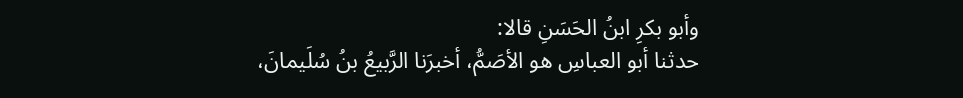وأبو بكرِ ابنُ الحَسَنِ قالا:
حدثنا أبو العباسِ هو الأصَمُّ، أخبرَنا الرَّبيعُ بنُ سُلَيمانَ،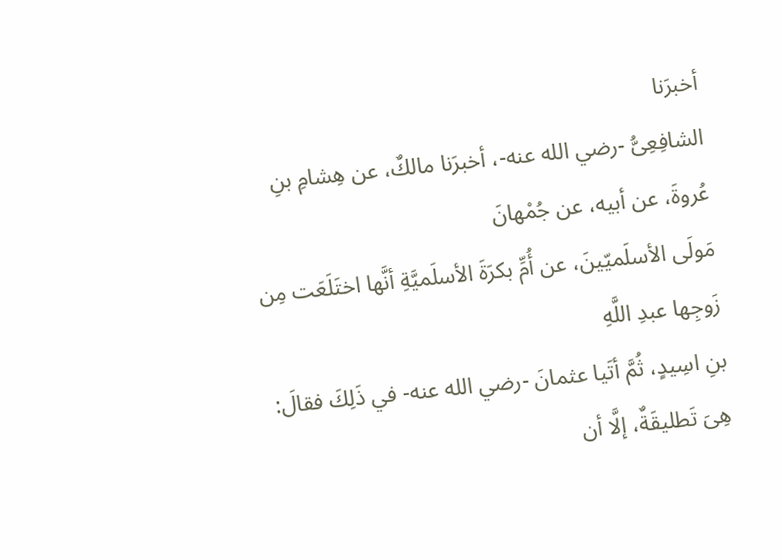أخبرَنا
الشافِعِىُّ -رضي الله عنه-، أخبرَنا مالكٌ، عن هِشامِ بنِ عُروةَ، عن أبيه، عن جُمْهانَ
مَولَى الأسلَميّينَ، عن أُمِّ بكرَةَ الأسلَميَّةِ أنَّها اختَلَعَت مِن زَوجِها عبدِ اللَّهِ
بنِ اسِيدٍ، ثُمَّ أتَيا عثمانَ -رضي الله عنه- في ذَلِكَ فقالَ: هِىَ تَطليقَةٌ، إلَّا أن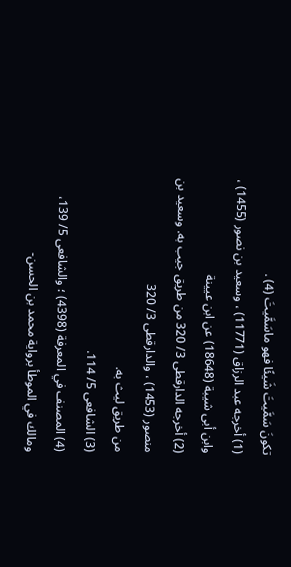تكونَ سَمَّيتَ شَيئًا فهو ماسَمَّيتَ (4) .
(1) أخرجه عبد الرزاق (11771) ، وسعيد بن نصور (1455) ، وابن أبى شيبة (18648) عن ابن عيينة
(2) أخرجه الدارقطى 3/ 320 من طريق جيب به. وسعيد بن منصور (1453) ، والدارقطى 3/ 320
من طريق ليث به.
(3) الشافعى 5/ 114.
(4) المصنف في المعرفة (4398) ؛ والشافعى 5/ 139، ومالك في الموطأ برواية محمد بن الحسن-